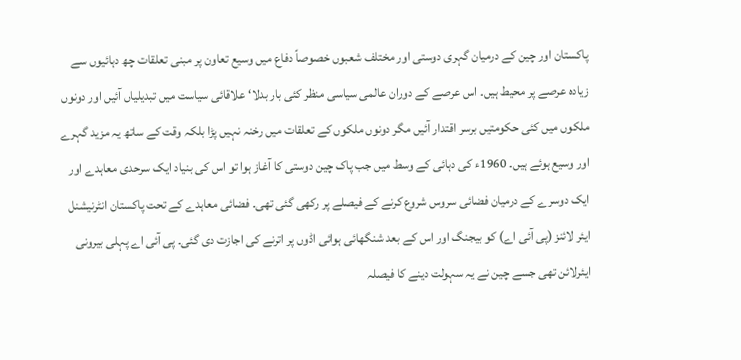پاکستان اور چین کے درمیان گہری دوستی اور مختلف شعبوں خصوصاً دفاع میں وسیع تعاون پر مبنی تعلقات چھ دہائیوں سے زیادہ عرصے پر محیط ہیں۔ اس عرصے کے دوران عالمی سیاسی منظر کئی بار بدلا‘ علاقائی سیاست میں تبدیلیاں آئیں اور دونوں ملکوں میں کئی حکومتیں برسر اقتدار آئیں مگر دونوں ملکوں کے تعلقات میں رخنہ نہیں پڑا بلکہ وقت کے ساتھ یہ مزید گہرے اور وسیع ہوئے ہیں۔ 1960ء کی دہائی کے وسط میں جب پاک چین دوستی کا آغاز ہوا تو اس کی بنیاد ایک سرحدی معاہدے اور ایک دوسرے کے درمیان فضائی سروس شروع کرنے کے فیصلے پر رکھی گئی تھی۔ فضائی معاہدے کے تحت پاکستان انٹرنیشنل ایئر لائنز (پی آئی اے) کو بیجنگ اور اس کے بعد شنگھائی ہوائی اڈوں پر اترنے کی اجازت دی گئی۔ پی آئی اے پہلی بیرونی ایئرلائن تھی جسے چین نے یہ سہولت دینے کا فیصلہ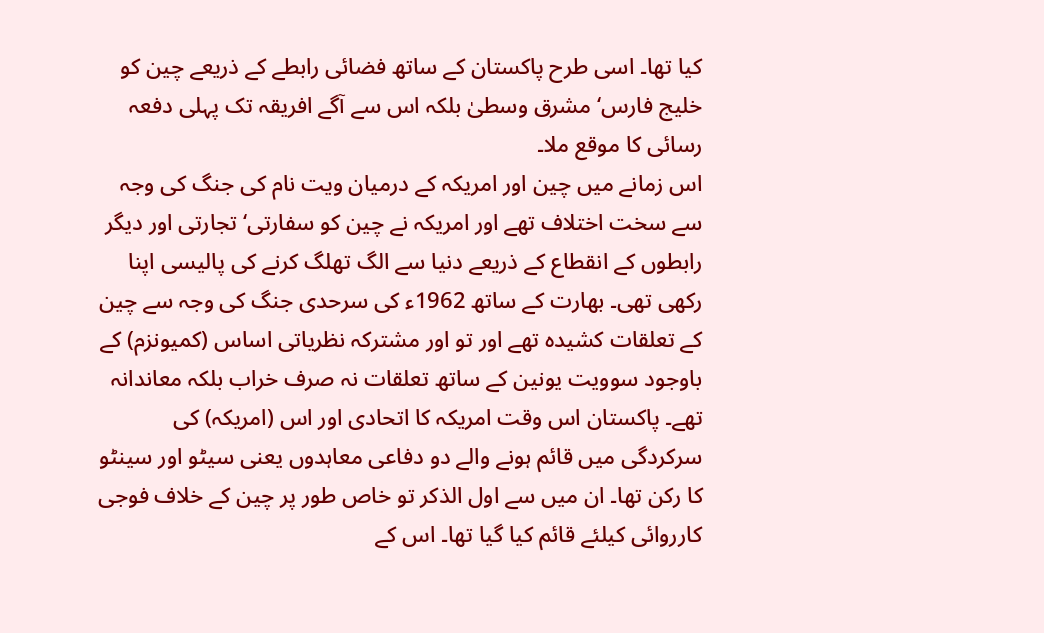کیا تھا۔ اسی طرح پاکستان کے ساتھ فضائی رابطے کے ذریعے چین کو خلیج فارس‘ مشرق وسطیٰ بلکہ اس سے آگے افریقہ تک پہلی دفعہ رسائی کا موقع ملا۔
اس زمانے میں چین اور امریکہ کے درمیان ویت نام کی جنگ کی وجہ سے سخت اختلاف تھے اور امریکہ نے چین کو سفارتی‘ تجارتی اور دیگر رابطوں کے انقطاع کے ذریعے دنیا سے الگ تھلگ کرنے کی پالیسی اپنا رکھی تھی۔ بھارت کے ساتھ 1962ء کی سرحدی جنگ کی وجہ سے چین کے تعلقات کشیدہ تھے اور تو اور مشترکہ نظریاتی اساس (کمیونزم) کے باوجود سوویت یونین کے ساتھ تعلقات نہ صرف خراب بلکہ معاندانہ تھے۔ پاکستان اس وقت امریکہ کا اتحادی اور اس (امریکہ) کی سرکردگی میں قائم ہونے والے دو دفاعی معاہدوں یعنی سیٹو اور سینٹو کا رکن تھا۔ ان میں سے اول الذکر تو خاص طور پر چین کے خلاف فوجی کارروائی کیلئے قائم کیا گیا تھا۔ اس کے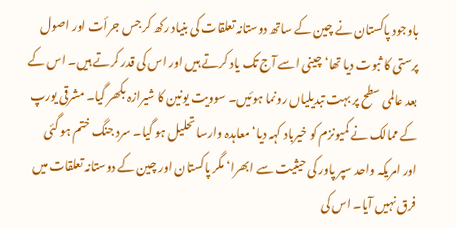باوجود پاکستان نے چین کے ساتھ دوستانہ تعلقات کی بنیاد رکھ کر جس جرأت اور اصول پرستی کا ثبوت دیا تھا‘ چینی اسے آج تک یاد کرتے ہیں اور اس کی قدر کرتے ہیں۔ اس کے بعد عالمی سطح پر بہت تبدیلیاں رونما ہوئیں۔ سوویت یونین کا شیرازہ بکھر گیا۔ مشرقی یورپ کے ممالک نے کمیونزم کو خیرباد کہہ دیا‘ معاہدہ وارسا تحلیل ہو گیا۔ سرد جنگ ختم ہو گئی اور امریکہ واحد سپر پاور کی حیثیت سے ابھرا‘ مگر پاکستان اور چین کے دوستانہ تعلقات میں فرق نہیں آیا۔ اس کی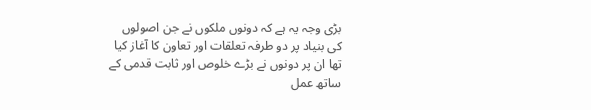بڑی وجہ یہ ہے کہ دونوں ملکوں نے جن اصولوں کی بنیاد پر دو طرفہ تعلقات اور تعاون کا آغاز کیا تھا ان پر دونوں نے بڑے خلوص اور ثابت قدمی کے ساتھ عمل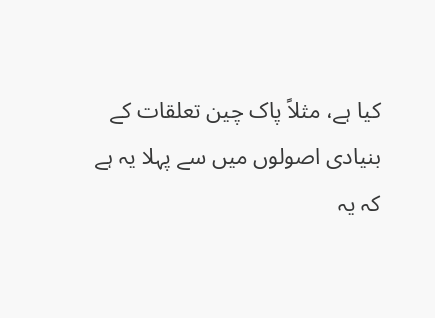کیا ہے، مثلاً پاک چین تعلقات کے بنیادی اصولوں میں سے پہلا یہ ہے کہ یہ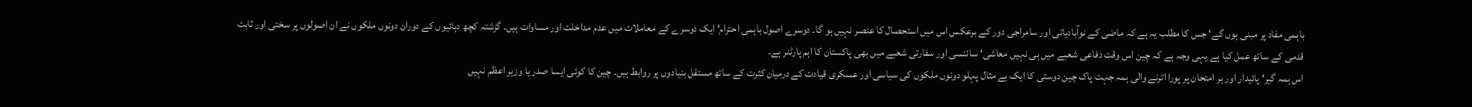باہمی مفاد پر مبنی ہوں گے‘ جس کا مطلب یہ ہے کہ ماضی کے نوآبادیاتی اور سامراجی دور کے برعکس اس میں استحصال کا عنصر نہیں ہو گا۔ دوسرے اصول باہمی احترام‘ ایک دوسرے کے معاملات میں عدم مداخلت اور مساوات ہیں۔ گزشتہ کچھ دہائیوں کے دوران دونوں ملکوں نے ان اصولوں پر سختی اور ثابت قدمی کے ساتھ عمل کیا ہے یہی وجہ ہے کہ چین اس وقت دفاعی شعبے میں ہی نہیں معاشی‘ سائنسی اور سفارتی شعبے میں بھی پاکستان کا اہم پارٹنر ہے۔
اس ہمہ گیر‘ پائیدار اور ہر امتحان پر پورا اترنے والی ہمہ جہت پاک چین دوستی کا ایک بے مثال پہلو دونوں ملکوں کی سیاسی اور عسکری قیادت کے درمیان کثرت کے ساتھ مستقل بنیادوں پر روابط ہیں۔ چین کا کوئی ایسا صدر یا وزیر اعظم نہیں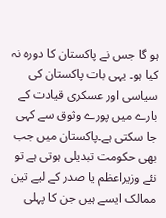ہو گا جس نے پاکستان کا دورہ نہ کیا ہو۔ یہی بات پاکستان کی سیاسی اور عسکری قیادت کے بارے میں پورے وثوق سے کہی جا سکتی ہے۔پاکستان میں جب بھی حکومت تبدیلی ہوتی ہے تو نئے وزیراعظم یا صدر کے لیے تین ممالک ایسے ہیں جن کا پہلی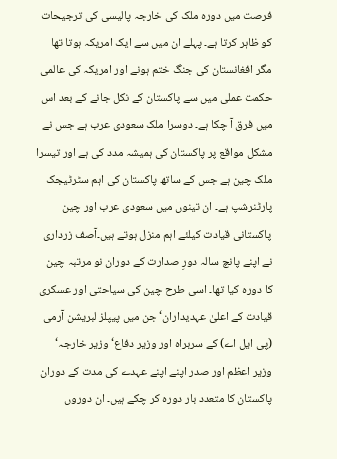فرصت میں دورہ ملک کی خارجہ پالیسی کی ترجیحات کو ظاہر کرتا ہے۔ پہلے ان میں سے ایک امریکہ ہوتا تھا مگر افغانستان کی جنگ ختم ہونے اور امریکہ کی عالمی حکمت عملی میں سے پاکستان کے نکل جانے کے بعد اس میں فرق آ چکا ہے۔ دوسرا ملک سعودی عرب ہے جس نے مشکل مواقع پر پاکستان کی ہمیشہ مدد کی ہے اور تیسرا ملک چین ہے جس کے ساتھ پاکستان کی اہم سٹرٹیجک پارٹنرشپ ہے۔ ان تینوں میں سعودی عرب اور چین پاکستانی قیادت کیلئے اہم منزل ہوتے ہیں۔آصف زرداری نے اپنے پانچ سالہ دورِ صدارت کے دوران نو مرتبہ چین کا دورہ کیا تھا۔ اسی طرح چین کی سیاحتی اور عسکری قیادت کے اعلیٰ عہدیداران‘ جن میں پیپلز لبریشن آرمی (پی ایل اے) کے سربراہ اور وزیر دفاع‘ وزیر خارجہ‘ وزیر اعظم اور صدر اپنے اپنے عہدے کی مدت کے دوران پاکستان کا متعدد بار دورہ کر چکے ہیں۔ ان دوروں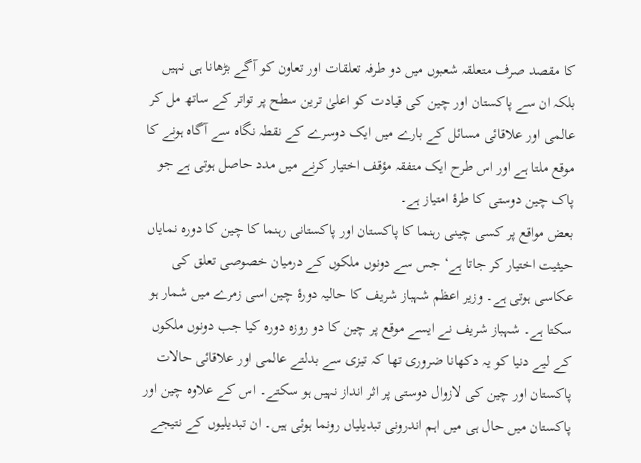کا مقصد صرف متعلقہ شعبوں میں دو طرفہ تعلقات اور تعاون کو آگے بڑھانا ہی نہیں بلکہ ان سے پاکستان اور چین کی قیادت کو اعلیٰ ترین سطح پر تواتر کے ساتھ مل کر عالمی اور علاقائی مسائل کے بارے میں ایک دوسرے کے نقطہ نگاہ سے آگاہ ہونے کا موقع ملتا ہے اور اس طرح ایک متفقہ مؤقف اختیار کرنے میں مدد حاصل ہوتی ہے جو پاک چین دوستی کا طرۂ امتیاز ہے۔
بعض مواقع پر کسی چینی رہنما کا پاکستان اور پاکستانی رہنما کا چین کا دورہ نمایاں حیثیت اختیار کر جاتا ہے‘ جس سے دونوں ملکوں کے درمیان خصوصی تعلق کی عکاسی ہوتی ہے۔ وزیر اعظم شہباز شریف کا حالیہ دورۂ چین اسی زمرے میں شمار ہو سکتا ہے۔ شہباز شریف نے ایسے موقع پر چین کا دو روزہ دورہ کیا جب دونوں ملکوں کے لیے دنیا کو یہ دکھانا ضروری تھا کہ تیزی سے بدلتے عالمی اور علاقائی حالات پاکستان اور چین کی لازوال دوستی پر اثر انداز نہیں ہو سکتے۔ اس کے علاوہ چین اور پاکستان میں حال ہی میں اہم اندرونی تبدیلیاں رونما ہوئی ہیں۔ ان تبدیلیوں کے نتیجے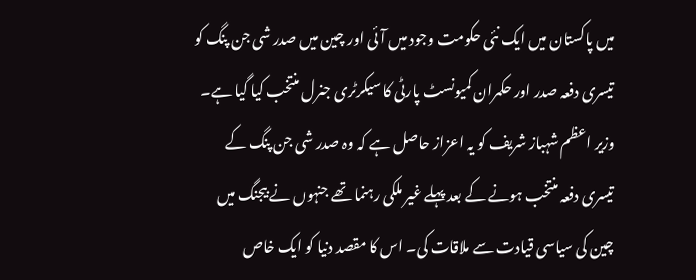میں پاکستان میں ایک نئی حکومت وجود میں آئی اور چین میں صدر شی جن پنگ کو تیسری دفعہ صدر اور حکمران کمیونسٹ پارٹی کا سیکرٹری جنرل منتخب کیا گیا ہے۔ وزیر اعظم شہباز شریف کو یہ اعزاز حاصل ہے کہ وہ صدر شی جن پنگ کے تیسری دفعہ منتخب ہونے کے بعد پہلے غیر ملکی رہنما تھے جنہوں نے بیجنگ میں چین کی سیاسی قیادت سے ملاقات کی۔ اس کا مقصد دنیا کو ایک خاص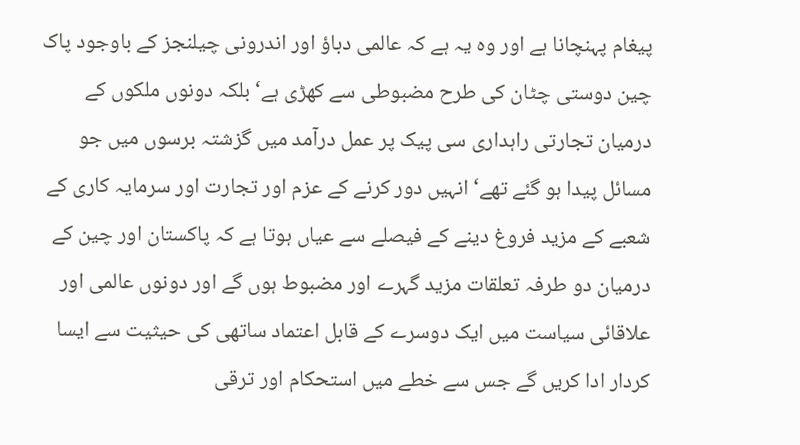پیغام پہنچانا ہے اور وہ یہ ہے کہ عالمی دباؤ اور اندرونی چیلنجز کے باوجود پاک چین دوستی چٹان کی طرح مضبوطی سے کھڑی ہے‘ بلکہ دونوں ملکوں کے درمیان تجارتی راہداری سی پیک پر عمل درآمد میں گزشتہ برسوں میں جو مسائل پیدا ہو گئے تھے‘ انہیں دور کرنے کے عزم اور تجارت اور سرمایہ کاری کے شعبے کے مزید فروغ دینے کے فیصلے سے عیاں ہوتا ہے کہ پاکستان اور چین کے درمیان دو طرفہ تعلقات مزید گہرے اور مضبوط ہوں گے اور دونوں عالمی اور علاقائی سیاست میں ایک دوسرے کے قابل اعتماد ساتھی کی حیثیت سے ایسا کردار ادا کریں گے جس سے خطے میں استحکام اور ترقی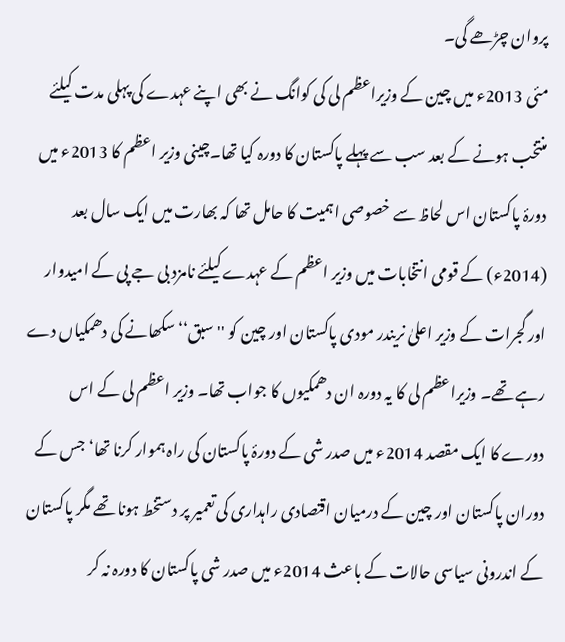پروان چڑھے گی۔
مئی 2013ء میں چین کے وزیراعظم لی کی کوانگ نے بھی اپنے عہدے کی پہلی مدت کیلئے منتخب ہونے کے بعد سب سے پہلے پاکستان کا دورہ کیا تھا۔چینی وزیر اعظم کا 2013ء میں دورۂ پاکستان اس لحاظ سے خصوصی اہمیت کا حامل تھا کہ بھارت میں ایک سال بعد (2014ء) کے قومی انتخابات میں وزیر اعظم کے عہدے کیلئے نامزد بی جے پی کے امیدوار اور گجرات کے وزیر اعلیٰ نریندر مودی پاکستان اور چین کو ''سبق‘‘ سکھانے کی دھمکیاں دے رہے تھے۔ وزیراعظم لی کا یہ دورہ ان دھمکیوں کا جواب تھا۔ وزیر اعظم لی کے اس دورے کا ایک مقصد 2014ء میں صدر شی کے دورۂ پاکستان کی راہ ہموار کرنا تھا‘ جس کے دوران پاکستان اور چین کے درمیان اقتصادی راہداری کی تعمیر پر دستخط ہونا تھے مگر پاکستان کے اندرونی سیاسی حالات کے باعث 2014ء میں صدر شی پاکستان کا دورہ نہ کر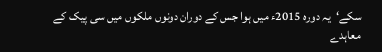سکے‘یہ دورہ 2015ء میں ہوا جس کے دوران دونوں ملکوں میں سی پیک کے معاہدے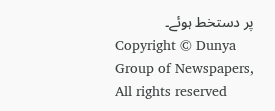پر دستخط ہوئے۔
Copyright © Dunya Group of Newspapers, All rights reserved